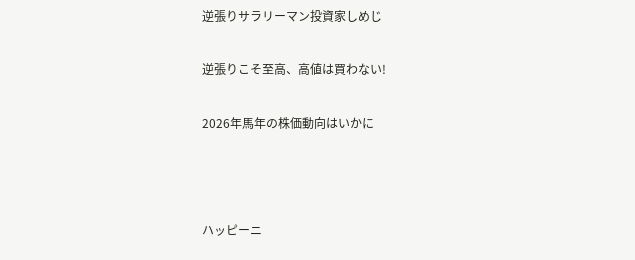逆張りサラリーマン投資家しめじ

逆張りこそ至高、高値は買わない!

2026年馬年の株価動向はいかに



ハッピーニ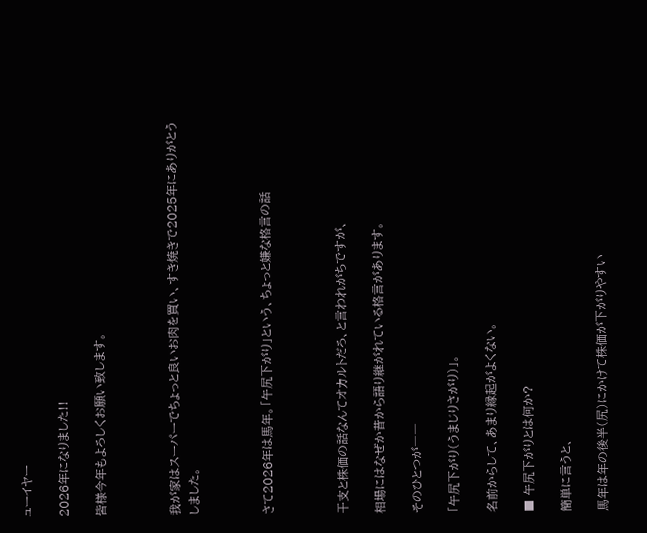ューイヤー

2026年になりました!!

皆様今年もよろしくお願い致します。



我が家はスーパーでちょっと良いお肉を買い、すき焼きで2025年にありがとうしました。



さて2026年は馬年。「午尻下がり」という、ちょっと嫌な格言の話



干支と株価の話なんてオカルトだろ、と言われがちですが、

相場にはなぜか昔から語り継がれている格言があります。

そのひとつが――

「午尻下がり(うまじりさがり)」。

名前からして、あまり縁起がよくない。

■ 午尻下がりとは何か?

簡単に言うと、

馬年は年の後半(尻)にかけて株価が下がりやすい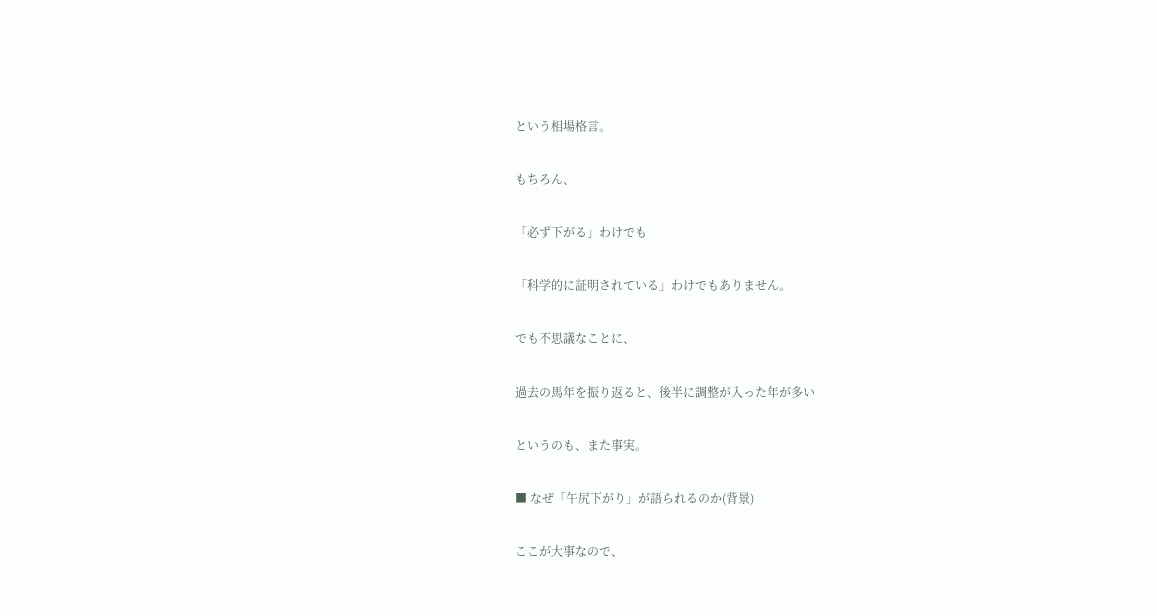という相場格言。

もちろん、

「必ず下がる」わけでも

「科学的に証明されている」わけでもありません。

でも不思議なことに、

過去の馬年を振り返ると、後半に調整が入った年が多い

というのも、また事実。

■ なぜ「午尻下がり」が語られるのか(背景)

ここが大事なので、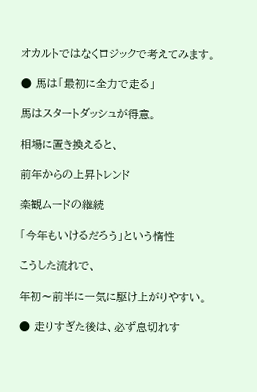オカルトではなくロジックで考えてみます。

● 馬は「最初に全力で走る」

馬はスタートダッシュが得意。

相場に置き換えると、

前年からの上昇トレンド

楽観ムードの継続

「今年もいけるだろう」という惰性

こうした流れで、

年初〜前半に一気に駆け上がりやすい。

● 走りすぎた後は、必ず息切れす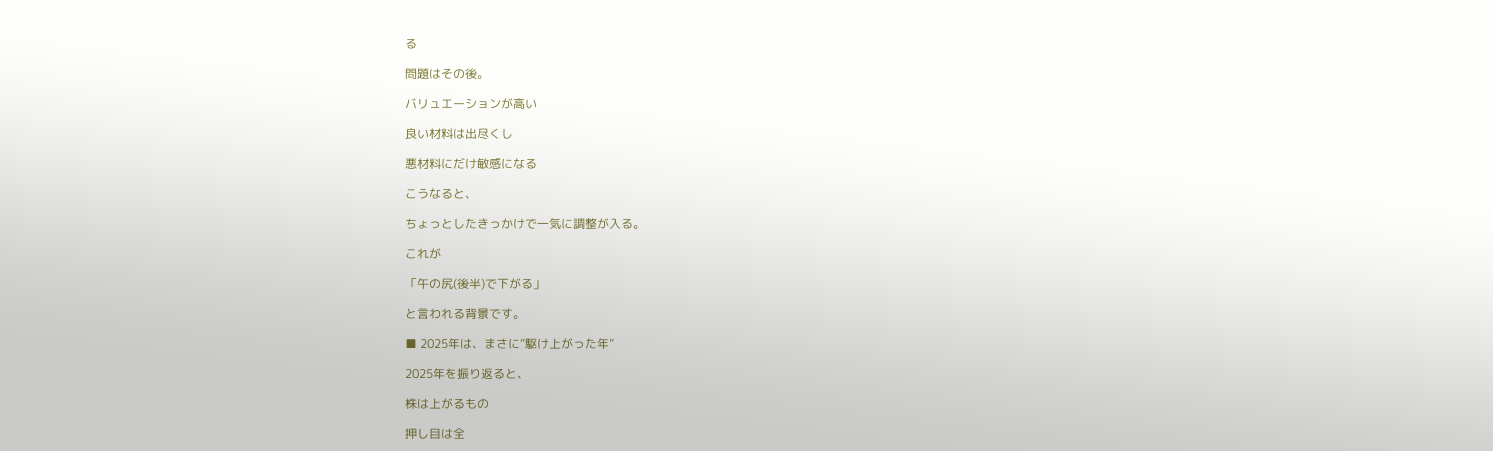る

問題はその後。

バリュエーションが高い

良い材料は出尽くし

悪材料にだけ敏感になる

こうなると、

ちょっとしたきっかけで一気に調整が入る。

これが

「午の尻(後半)で下がる」

と言われる背景です。

■ 2025年は、まさに“駆け上がった年”

2025年を振り返ると、

株は上がるもの

押し目は全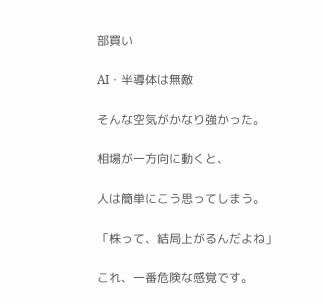部買い

AI・半導体は無敵

そんな空気がかなり強かった。

相場が一方向に動くと、

人は簡単にこう思ってしまう。

「株って、結局上がるんだよね」

これ、一番危険な感覚です。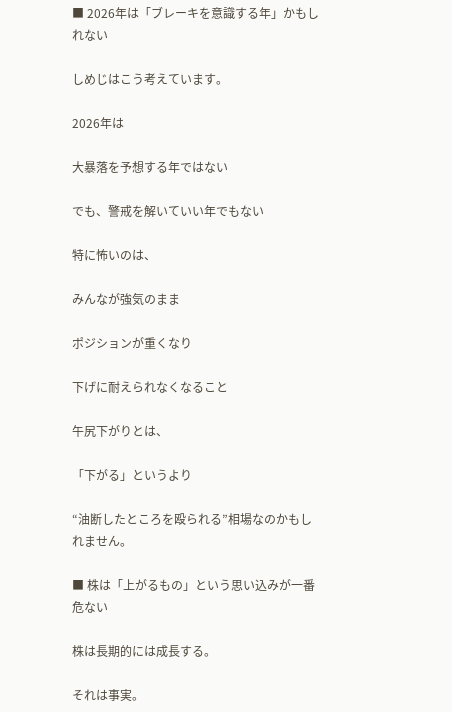■ 2026年は「ブレーキを意識する年」かもしれない

しめじはこう考えています。

2026年は

大暴落を予想する年ではない

でも、警戒を解いていい年でもない

特に怖いのは、

みんなが強気のまま

ポジションが重くなり

下げに耐えられなくなること

午尻下がりとは、

「下がる」というより

“油断したところを殴られる”相場なのかもしれません。

■ 株は「上がるもの」という思い込みが一番危ない

株は長期的には成長する。

それは事実。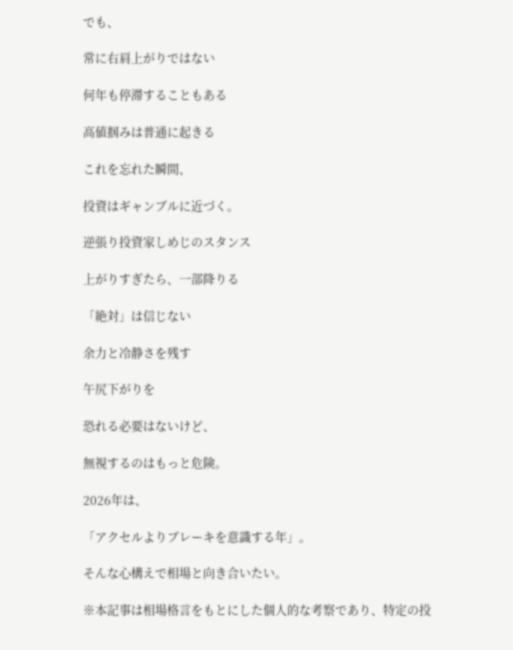でも、

常に右肩上がりではない

何年も停滞することもある

高値掴みは普通に起きる

これを忘れた瞬間、

投資はギャンブルに近づく。

逆張り投資家しめじのスタンス

上がりすぎたら、一部降りる

「絶対」は信じない

余力と冷静さを残す

午尻下がりを

恐れる必要はないけど、

無視するのはもっと危険。

2026年は、

「アクセルよりブレーキを意識する年」。

そんな心構えで相場と向き合いたい。

※本記事は相場格言をもとにした個人的な考察であり、特定の投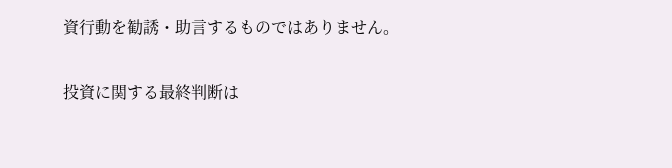資行動を勧誘・助言するものではありません。

投資に関する最終判断は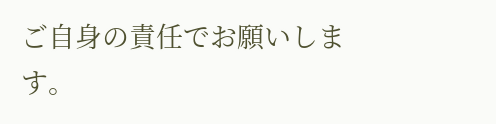ご自身の責任でお願いします。